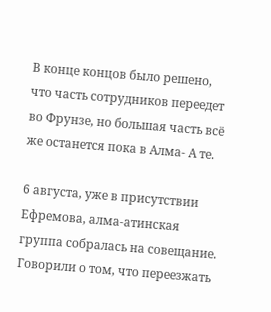В конце концов было решено, что часть сотрудников переедет во Фрунзе, но большая часть всё же останется пока в Алма- А те.

6 августа, уже в присутствии Ефремова, алма-атинская группа собралась на совещание. Говорили о том, что переезжать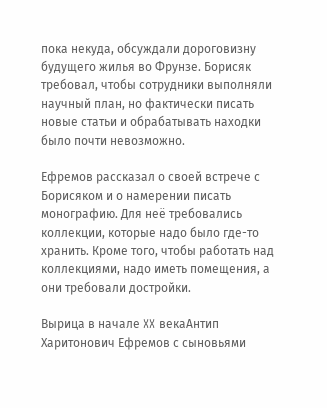пока некуда, обсуждали дороговизну будущего жилья во Фрунзе. Борисяк требовал, чтобы сотрудники выполняли научный план, но фактически писать новые статьи и обрабатывать находки было почти невозможно.

Ефремов рассказал о своей встрече с Борисяком и о намерении писать монографию. Для неё требовались коллекции, которые надо было где-то хранить. Кроме того, чтобы работать над коллекциями, надо иметь помещения, а они требовали достройки.

Вырица в начале XX векаАнтип Харитонович Ефремов с сыновьями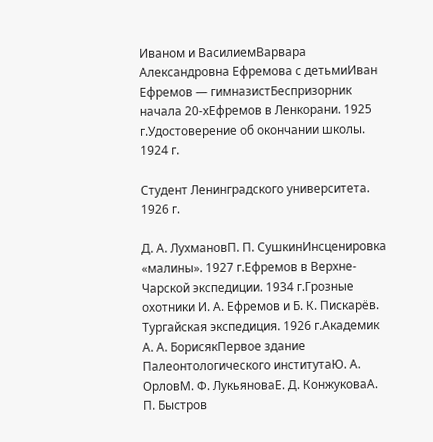Иваном и ВасилиемВарвара Александровна Ефремова с детьмиИван Ефремов — гимназистБеспризорник начала 20-хЕфремов в Ленкорани. 1925 г.Удостоверение об окончании школы. 1924 г.

Студент Ленинградского университета. 1926 г.

Д. А. ЛухмановП. П. СушкинИнсценировка «малины». 1927 г.Ефремов в Верхне-Чарской экспедиции. 1934 г.Грозные охотники И. А. Ефремов и Б. К. Пискарёв. Тургайская экспедиция. 1926 г.Академик А. А. БорисякПервое здание Палеонтологического институтаЮ. А. ОрловМ. Ф. ЛукьяноваЕ. Д. КонжуковаА. П. Быстров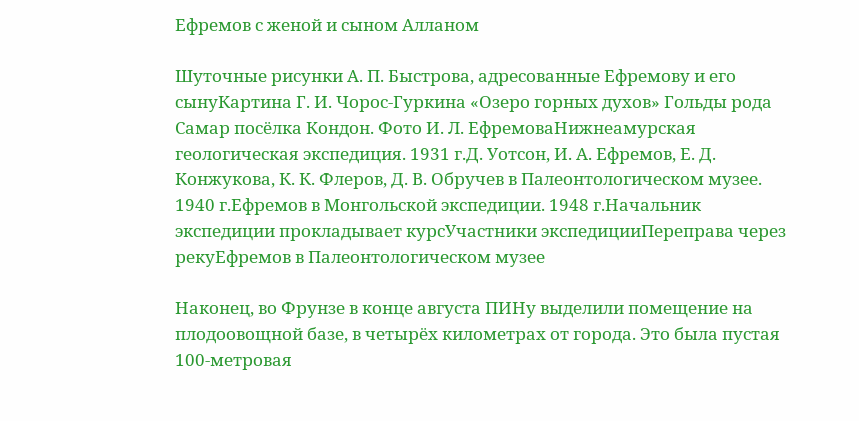Ефремов с женой и сыном Алланом

Шуточные рисунки А. П. Быстрова, адресованные Ефремову и его сынуКартина Г. И. Чорос-Гуркина «Озеро горных духов» Гольды рода Самар посёлка Кондон. Фото И. Л. ЕфремоваНижнеамурская геологическая экспедиция. 1931 г.Д. Уотсон, И. А. Ефремов, Е. Д. Конжукова, К. К. Флеров, Д. В. Обручев в Палеонтологическом музее. 1940 г.Ефремов в Монгольской экспедиции. 1948 г.Начальник экспедиции прокладывает курсУчастники экспедицииПереправа через рекуЕфремов в Палеонтологическом музее

Наконец, во Фрунзе в конце августа ПИНу выделили помещение на плодоовощной базе, в четырёх километрах от города. Это была пустая 100-метровая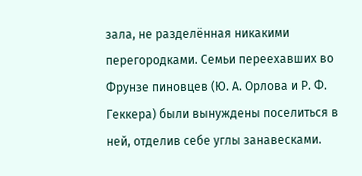зала, не разделённая никакими перегородками. Семьи переехавших во Фрунзе пиновцев (Ю. А. Орлова и Р. Ф. Геккера) были вынуждены поселиться в ней, отделив себе углы занавесками.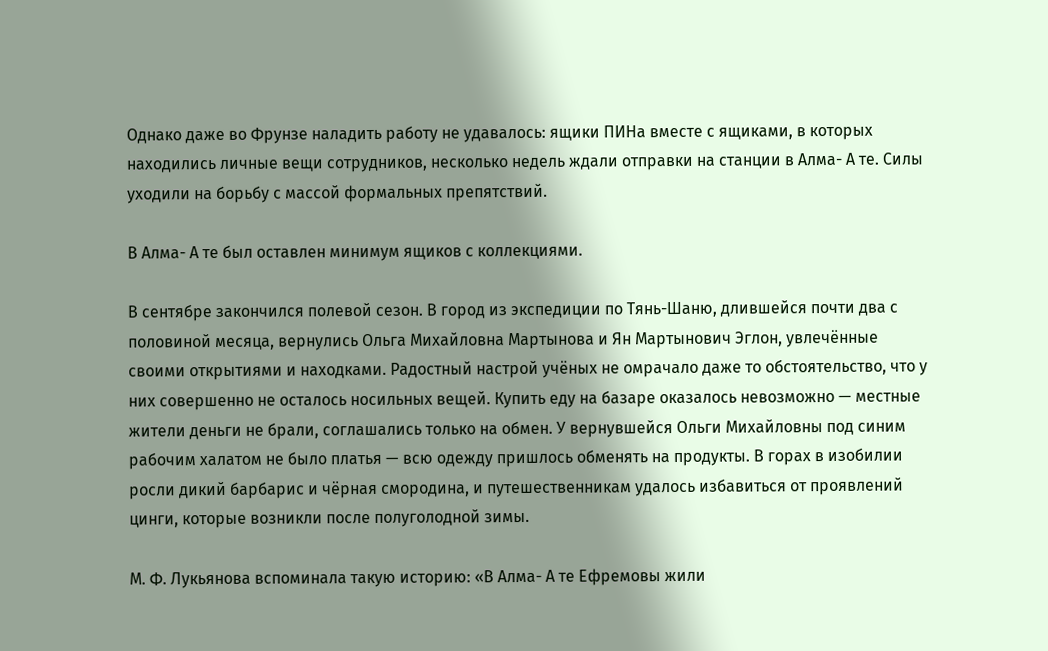Однако даже во Фрунзе наладить работу не удавалось: ящики ПИНа вместе с ящиками, в которых находились личные вещи сотрудников, несколько недель ждали отправки на станции в Алма- А те. Силы уходили на борьбу с массой формальных препятствий.

В Алма- А те был оставлен минимум ящиков с коллекциями.

В сентябре закончился полевой сезон. В город из экспедиции по Тянь-Шаню, длившейся почти два с половиной месяца, вернулись Ольга Михайловна Мартынова и Ян Мартынович Эглон, увлечённые своими открытиями и находками. Радостный настрой учёных не омрачало даже то обстоятельство, что у них совершенно не осталось носильных вещей. Купить еду на базаре оказалось невозможно — местные жители деньги не брали, соглашались только на обмен. У вернувшейся Ольги Михайловны под синим рабочим халатом не было платья — всю одежду пришлось обменять на продукты. В горах в изобилии росли дикий барбарис и чёрная смородина, и путешественникам удалось избавиться от проявлений цинги, которые возникли после полуголодной зимы.

М. Ф. Лукьянова вспоминала такую историю: «В Алма- А те Ефремовы жили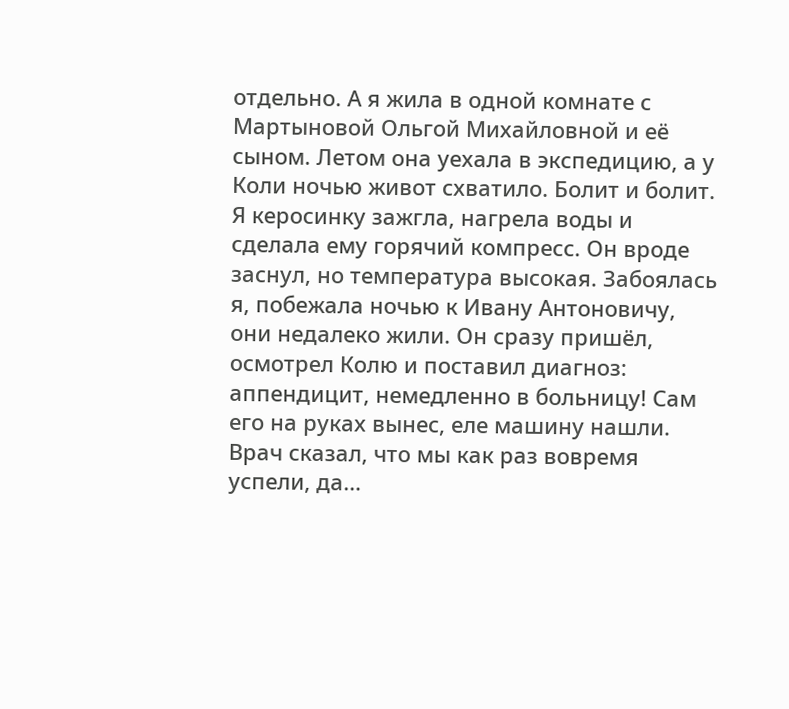отдельно. А я жила в одной комнате с Мартыновой Ольгой Михайловной и её сыном. Летом она уехала в экспедицию, а у Коли ночью живот схватило. Болит и болит. Я керосинку зажгла, нагрела воды и сделала ему горячий компресс. Он вроде заснул, но температура высокая. Забоялась я, побежала ночью к Ивану Антоновичу, они недалеко жили. Он сразу пришёл, осмотрел Колю и поставил диагноз: аппендицит, немедленно в больницу! Сам его на руках вынес, еле машину нашли. Врач сказал, что мы как раз вовремя успели, да…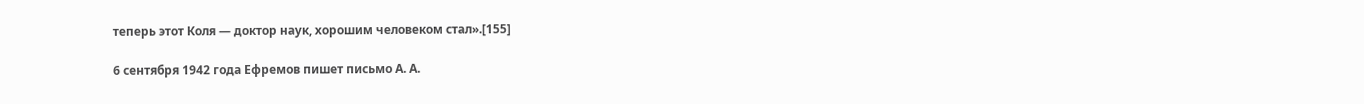теперь этот Коля — доктор наук, хорошим человеком стал».[155]

6 сентября 1942 года Ефремов пишет письмо А. А.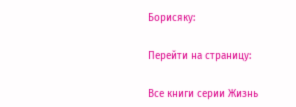Борисяку:

Перейти на страницу:

Все книги серии Жизнь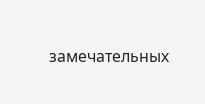замечательных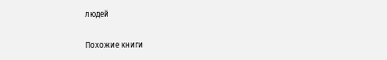людей

Похожие книги